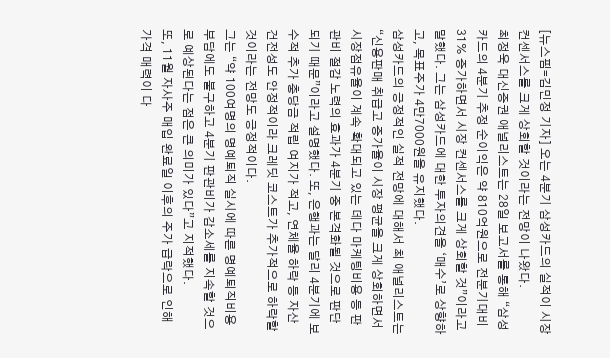[뉴스핌=김민정 기자] 오는 4분기 삼성카드의 실적이 시장 컨센서스를 크게 상회할 것이라는 전망이 나왔다.
최정욱 대신증권 애널리스트는 28일 보고서를 통해 “삼성카드의 4분기 추정 순이익은 약 810억원으로 전분기대비 31% 증가하면서 시장 컨센서스를 크게 상회할 것”이라고 말했다. 그는 삼성카드에 대한 투자의견을 ‘매수’로 상향하고, 목표주가 4만7000원을 유지했다.
삼성카드의 긍정적인 실적 전망에 대해서 최 애널리스트는 “신용판매 취급고 증가율이 시장 평균을 크게 상회하면서 시장점유율이 계속 확대되고 있는 데다 마케팅비용 등 판관비 절감 노력의 효과가 4분기 중 본격화될 것으로 판단되기 때문”이라고 설명했다. 또, 은행과는 달리 4분기에 보수적 추가 충당금 적립 여지가 적고, 연체율 하락 등 자산건전성도 안정적이라 크레딧 코스트가 추가적으로 하락할 것이라는 전망도 긍정적이다.
그는 “약 100여명의 명예퇴직 실시에 따른 명예퇴직비용 부담에도 불구하고 4분기 판관비가 감소세를 지속할 것으로 예상된다는 점은 큰 의미가 있다”고 지적했다.
또, 11월 자사주 매입 완료일 이후의 주가 급락으로 인해 가격 매력이 다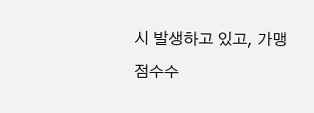시 발생하고 있고, 가맹점수수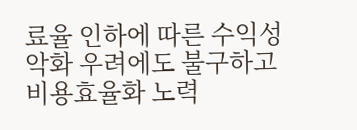료율 인하에 따른 수익성 악화 우려에도 불구하고 비용효율화 노력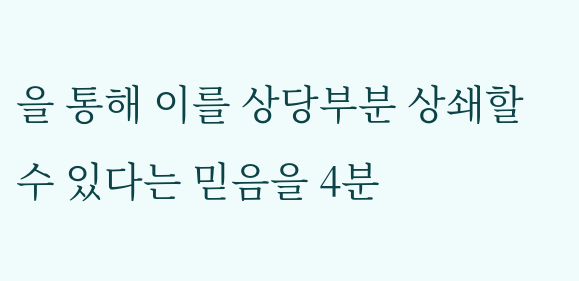을 통해 이를 상당부분 상쇄할 수 있다는 믿음을 4분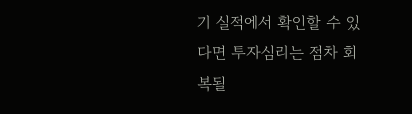기 실적에서 확인할 수 있다면 투자심리는 점차 회복될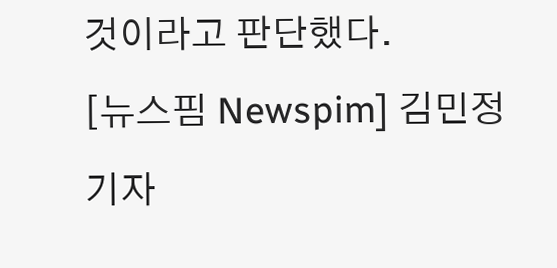것이라고 판단했다.
[뉴스핌 Newspim] 김민정 기자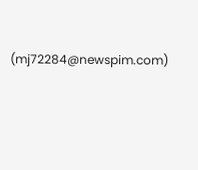(mj72284@newspim.com)